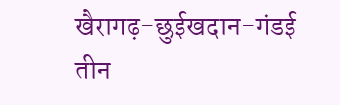खैरागढ़-छुईखदान-गंडई
तीन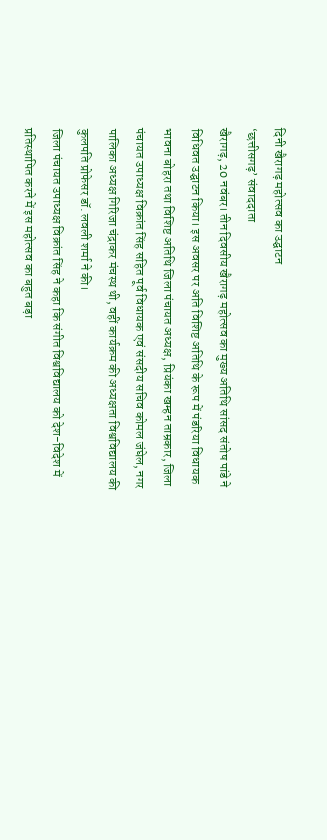दिनी खैरागढ़ महोत्सव का उद्घाटन
‘छत्तीसगढ़’ संवाददाता
खैरागढ़, 20 नवंबर। तीन दिवसीय खैरागढ़ महोत्सव का मुख्य अतिथि सांसद संतोष पांडे ने विधिवत उद्घाटन किया। इस अवसर पर अति विशिष्ट अतिथि के रूप में पंडरिया विधायक भावना बोहरा तथा विशिष्ट अतिथि जिला पंचायत अध्यक्ष, प्रियंका खम्हन ताम्रकार, जिला पंचायत उपाध्यक्ष विक्रांत सिंह सहित पूर्व विधायक एवं संसदीय सचिव कोमल जंघेल, नगर पालिका अध्यक्ष गिरिजा चंद्राकर मंचस्थ थी, वहीं कार्यक्रम की अध्यक्षता विश्वविद्यालय की कुलपति प्रोफेसर डॉ. लवली शर्मा ने की।
जिला पंचायत उपाध्यक्ष विक्रांत सिंह ने कहा कि संगीत विश्वविद्यालय को देश-विदेश में प्रतिस्थापित करने में इस महोत्सव का बहुत बड़ा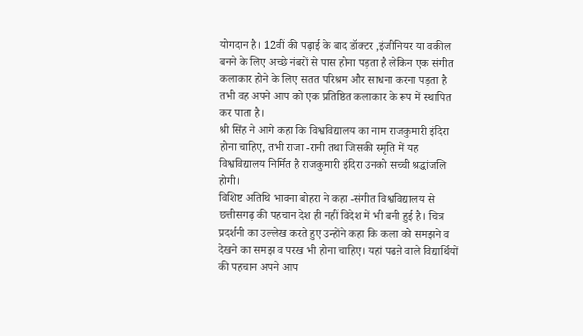योगदान है। 12वीं की पढ़ाई के बाद डॉक्टर ,इंजीनियर या वकील बनने के लिए अच्छे नंबरों से पास होना पड़ता है लेकिन एक संगीत कलाकार होने के लिए सतत परिश्रम और साधना करना पड़ता है तभी वह अपने आप को एक प्रतिष्ठित कलाकार के रूप में स्थापित कर पाता है।
श्री सिंह ने आगे कहा कि विश्वविद्यालय का नाम राजकुमारी इंदिरा होना चाहिए, तभी राजा -रानी तथा जिसकी स्मृति में यह विश्वविद्यालय निर्मित है राजकुमारी इंदिरा उनको सच्ची श्रद्धांजलि होगी।
विशिष्ट अतिथि भावना बोहरा ने कहा -संगीत विश्वविद्यालय से छत्तीसगढ़ की पहचान देश ही नहीं विदेश में भी बनी हुई है। चित्र प्रदर्शनी का उल्लेख करते हुए उन्होंने कहा कि कला को समझने व देखने का समझ व परख भी होना चाहिए। यहां पढऩे वाले विद्यार्थियों की पहचान अपने आप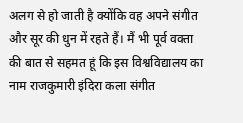अलग से हो जाती है क्योंकि वह अपने संगीत और सूर की धुन में रहते हैं। मैं भी पूर्व वक्ता की बात से सहमत हूं कि इस विश्वविद्यालय का नाम राजकुमारी इंदिरा कला संगीत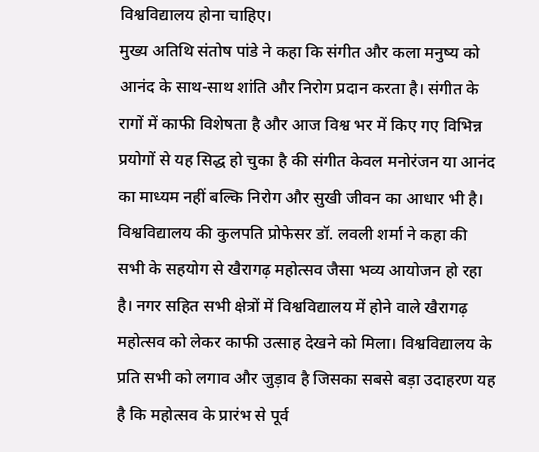विश्वविद्यालय होना चाहिए।
मुख्य अतिथि संतोष पांडे ने कहा कि संगीत और कला मनुष्य को आनंद के साथ-साथ शांति और निरोग प्रदान करता है। संगीत के रागों में काफी विशेषता है और आज विश्व भर में किए गए विभिन्न प्रयोगों से यह सिद्ध हो चुका है की संगीत केवल मनोरंजन या आनंद का माध्यम नहीं बल्कि निरोग और सुखी जीवन का आधार भी है।
विश्वविद्यालय की कुलपति प्रोफेसर डॉ. लवली शर्मा ने कहा की सभी के सहयोग से खैरागढ़ महोत्सव जैसा भव्य आयोजन हो रहा है। नगर सहित सभी क्षेत्रों में विश्वविद्यालय में होने वाले खैरागढ़ महोत्सव को लेकर काफी उत्साह देखने को मिला। विश्वविद्यालय के प्रति सभी को लगाव और जुड़ाव है जिसका सबसे बड़ा उदाहरण यह है कि महोत्सव के प्रारंभ से पूर्व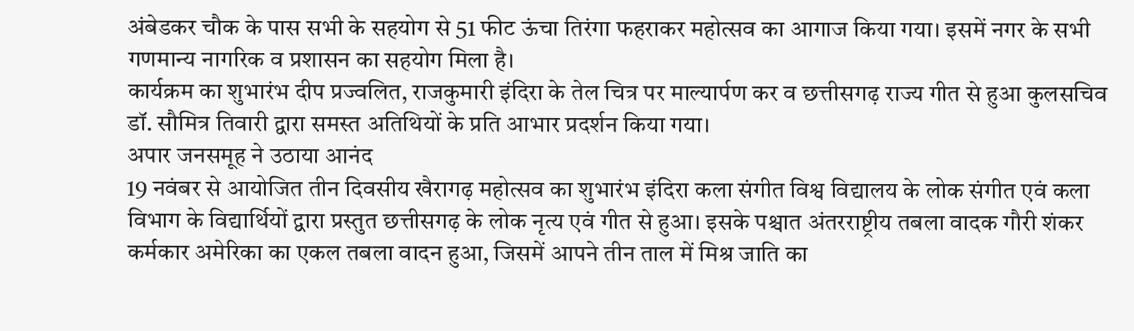अंबेडकर चौक के पास सभी के सहयोग से 51 फीट ऊंचा तिरंगा फहराकर महोत्सव का आगाज किया गया। इसमें नगर के सभी गणमान्य नागरिक व प्रशासन का सहयोग मिला है।
कार्यक्रम का शुभारंभ दीप प्रज्वलित, राजकुमारी इंदिरा के तेल चित्र पर माल्यार्पण कर व छत्तीसगढ़ राज्य गीत से हुआ कुलसचिव डॉ. सौमित्र तिवारी द्वारा समस्त अतिथियों के प्रति आभार प्रदर्शन किया गया।
अपार जनसमूह ने उठाया आनंद
19 नवंबर से आयोजित तीन दिवसीय खैरागढ़ महोत्सव का शुभारंभ इंदिरा कला संगीत विश्व विद्यालय के लोक संगीत एवं कला विभाग के विद्यार्थियों द्वारा प्रस्तुत छत्तीसगढ़ के लोक नृत्य एवं गीत से हुआ। इसके पश्चात अंतरराष्ट्रीय तबला वादक गौरी शंकर कर्मकार अमेरिका का एकल तबला वादन हुआ, जिसमें आपने तीन ताल में मिश्र जाति का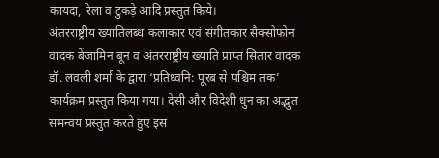कायदा, रेला व टुकड़े आदि प्रस्तुत किये।
अंतरराष्ट्रीय ख्यातिलब्ध कलाकार एवं संगीतकार सैक्सोफोन वादक बेंजामिन बून व अंतरराष्ट्रीय ख्याति प्राप्त सितार वादक डॉ. लवली शर्मा के द्वारा ‘प्रतिध्वनि: पूरब से पश्चिम तक’ कार्यक्रम प्रस्तुत किया गया। देसी और विदेशी धुन का अद्भुत समन्वय प्रस्तुत करते हुए इस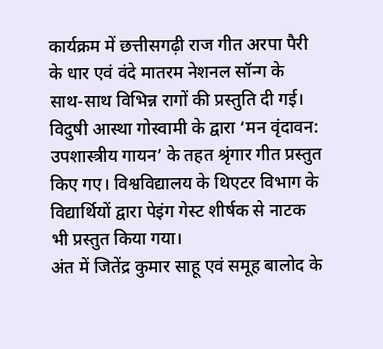कार्यक्रम में छत्तीसगढ़ी राज गीत अरपा पैरी के धार एवं वंदे मातरम नेशनल सॉन्ग के साथ-साथ विभिन्न रागों की प्रस्तुति दी गई।
विदुषी आस्था गोस्वामी के द्वारा ‘मन वृंदावन: उपशास्त्रीय गायन’ के तहत श्रृंगार गीत प्रस्तुत किए गए। विश्वविद्यालय के थिएटर विभाग के विद्यार्थियों द्वारा पेइंग गेस्ट शीर्षक से नाटक भी प्रस्तुत किया गया।
अंत में जितेंद्र कुमार साहू एवं समूह बालोद के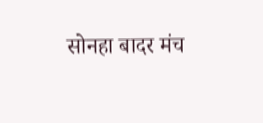सोनहा बादर मंच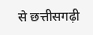से छत्तीसगढ़ी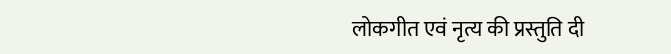लोकगीत एवं नृत्य की प्रस्तुति दी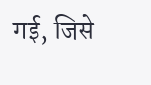गई, जिसे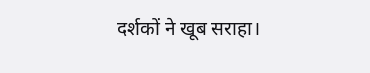दर्शकों ने खूब सराहा।